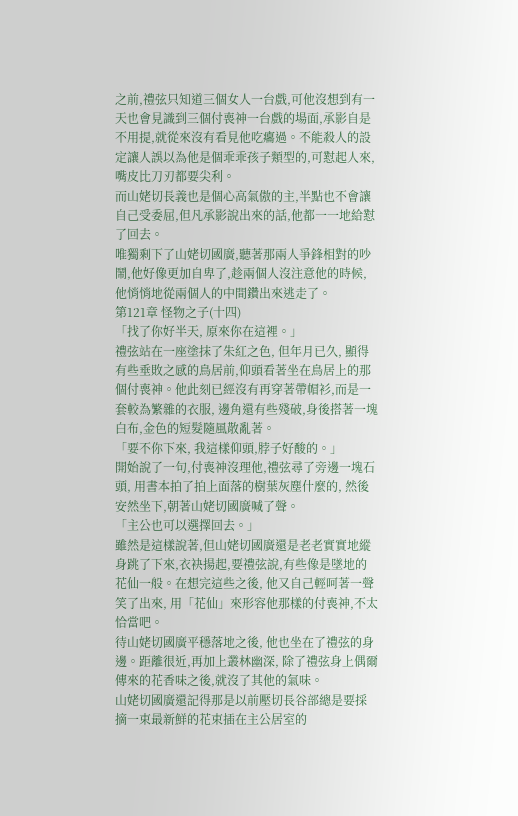之前,禮弦只知道三個女人一台戲,可他沒想到有一天也會見識到三個付喪神一台戲的場面,承影自是不用提,就從來沒有看見他吃癟過。不能殺人的設定讓人誤以為他是個乖乖孩子類型的,可懟起人來,嘴皮比刀刃都要尖利。
而山姥切長義也是個心高氣傲的主,半點也不會讓自己受委屈,但凡承影說出來的話,他都一一地給懟了回去。
唯獨剩下了山姥切國廣,聽著那兩人爭鋒相對的吵鬧,他好像更加自卑了,趁兩個人沒注意他的時候,他悄悄地從兩個人的中間鑽出來逃走了。
第121章 怪物之子(十四)
「找了你好半天, 原來你在這裡。」
禮弦站在一座塗抹了朱紅之色, 但年月已久, 顯得有些垂敗之感的鳥居前,仰頭看著坐在鳥居上的那個付喪神。他此刻已經沒有再穿著帶帽衫,而是一套較為繁雜的衣服, 邊角還有些殘破,身後搭著一塊白布,金色的短髮隨風散亂著。
「要不你下來, 我這樣仰頭,脖子好酸的。」
開始說了一句,付喪神沒理他,禮弦尋了旁邊一塊石頭, 用書本拍了拍上面落的樹葉灰塵什麼的, 然後安然坐下,朝著山姥切國廣喊了聲。
「主公也可以選擇回去。」
雖然是這樣說著,但山姥切國廣還是老老實實地縱身跳了下來,衣袂揚起,要禮弦說,有些像是墜地的花仙一般。在想完這些之後, 他又自己輕呵著一聲笑了出來, 用「花仙」來形容他那樣的付喪神,不太恰當吧。
待山姥切國廣平穩落地之後, 他也坐在了禮弦的身邊。距離很近,再加上叢林幽深, 除了禮弦身上偶爾傳來的花香味之後,就沒了其他的氣味。
山姥切國廣還記得那是以前壓切長谷部總是要採摘一束最新鮮的花束插在主公居室的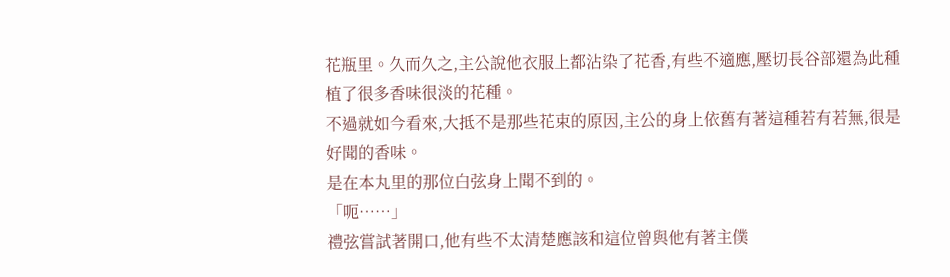花瓶里。久而久之,主公說他衣服上都沾染了花香,有些不適應,壓切長谷部還為此種植了很多香味很淡的花種。
不過就如今看來,大抵不是那些花束的原因,主公的身上依舊有著這種若有若無,很是好聞的香味。
是在本丸里的那位白弦身上聞不到的。
「呃……」
禮弦嘗試著開口,他有些不太清楚應該和這位曾與他有著主僕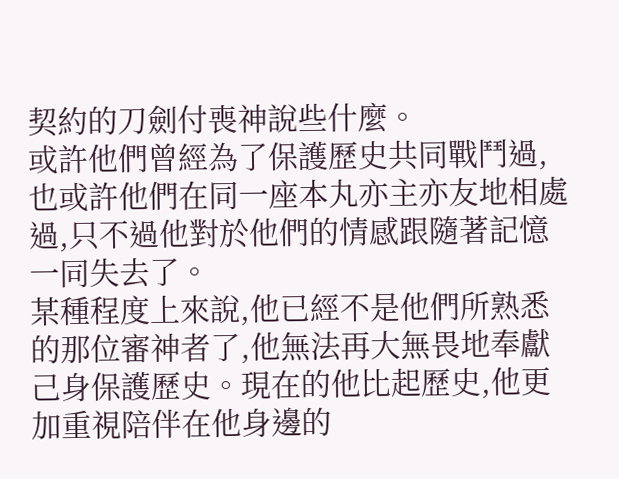契約的刀劍付喪神說些什麼。
或許他們曾經為了保護歷史共同戰鬥過,也或許他們在同一座本丸亦主亦友地相處過,只不過他對於他們的情感跟隨著記憶一同失去了。
某種程度上來說,他已經不是他們所熟悉的那位審神者了,他無法再大無畏地奉獻己身保護歷史。現在的他比起歷史,他更加重視陪伴在他身邊的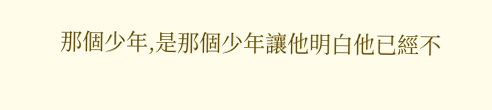那個少年,是那個少年讓他明白他已經不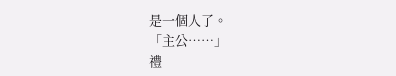是一個人了。
「主公……」
禮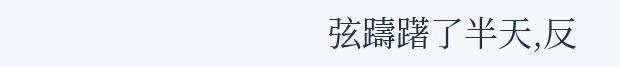弦躊躇了半天,反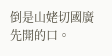倒是山姥切國廣先開的口。